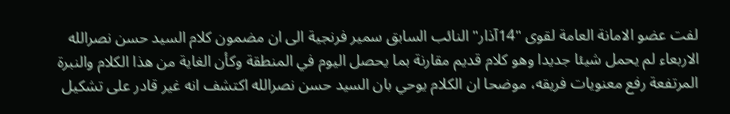لفت عضو الامانة العامة لقوى "14آذار" النائب السابق سمير فرنجية الى ان مضمون كلام السيد حسن نصرالله الاربعاء لم يحمل شيئا جديدا وهو كلام قديم مقارنة بما يحصل اليوم في المنطقة وكأن الغاية من هذا الكلام والنبرة المرتفعة رفع معنويات فريقه، موضحا ان الكلام يوحي بان السيد حسن نصرالله اكتشف انه غير قادر على تشكيل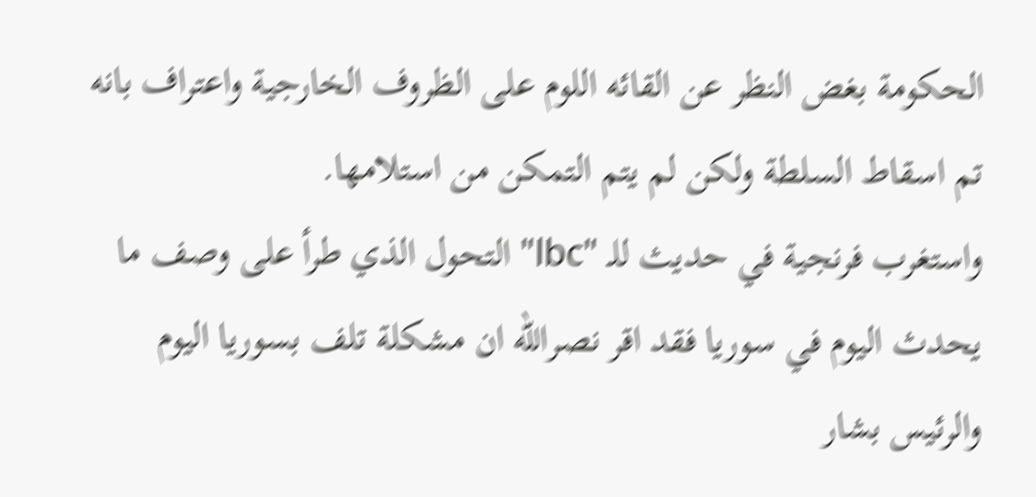الحكومة بغض النظر عن القائه اللوم على الظروف الخارجية واعتراف بانه تم اسقاط السلطة ولكن لم يتم التمكن من استلامها.
واستغرب فرنجية في حديث للـ "lbc" التحول الذي طرأ على وصف ما يحدث اليوم في سوريا فقد اقر نصرالله ان مشكلة تلف بسوريا اليوم والرئيس بشار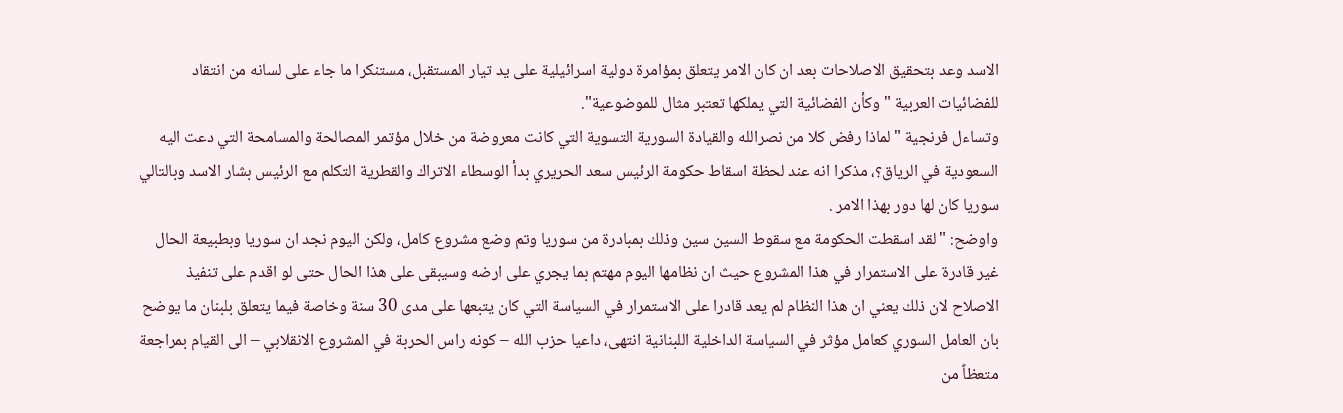الاسد وعد بتحقيق الاصلاحات بعد ان كان الامر يتعلق بمؤامرة دولية اسرائيلية على يد تيار المستقبل، مستنكرا ما جاء على لسانه من انتقاد للفضائيات العربية " وكأن الفضائية التي يملكها تعتبر مثال للموضوعية".
وتساءل فرنجية "لماذا رفض كلا من نصرالله والقيادة السورية التسوية التي كانت معروضة من خلال مؤتمر المصالحة والمسامحة التي دعت اليه السعودية في الرياق؟، مذكرا انه عند لحظة اسقاط حكومة الرئيس سعد الحريري بدأ الوسطاء الاتراك والقطرية التكلم مع الرئيس بشار الاسد وبالتالي سوريا كان لها دور بهذا الامر .
واوضح: "لقد اسقطت الحكومة مع سقوط السين سين وذلك بمبادرة من سوريا وتم وضع مشروع كامل، ولكن اليوم نجد ان سوريا وبطبيعة الحال غير قادرة على الاستمرار في هذا المشروع حيث ان نظامها اليوم مهتم بما يجري على ارضه وسيبقى على هذا الحال حتى لو اقدم على تنفيذ الاصلاح لان ذلك يعني ان هذا النظام لم يعد قادرا على الاستمرار في السياسة التي كان يتبعها على مدى 30 سنة وخاصة فيما يتعلق بلبنان ما يوضح بان العامل السوري كعامل مؤثر في السياسة الداخلية اللبنانية انتهى، داعيا حزب الله – كونه راس الحربة في المشروع الانقلابي – الى القيام بمراجعة متعظاً من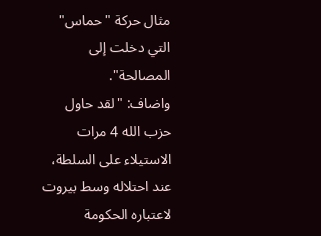مثال حركة "حماس" التي دخلت إلى المصالحة".
واضاف: "لقد حاول حزب الله 4 مرات الاستيلاء على السلطة، عند احتلاله وسط بيروت لاعتباره الحكومة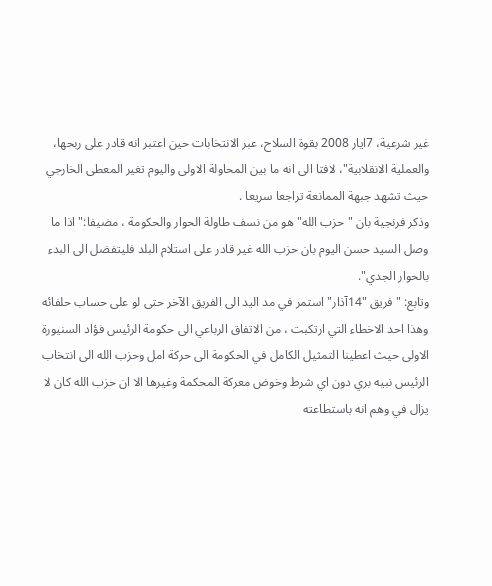غير شرعية، 7ايار 2008 بقوة السلاح، عبر الانتخابات حين اعتبر انه قادر على ربحها، والعملية الانقلابية"، لافتا الى انه ما بين المحاولة الاولى واليوم تغير المعطى الخارجي حيث تشهد جبهة الممانعة تراجعا سريعا .
وذكر فرنجية بان "حزب الله" هو من نسف طاولة الحوار والحكومة ، مضيفا:" اذا ما وصل السيد حسن اليوم بان حزب الله غير قادر على استلام البلد فليتفضل الى البدء بالحوار الجدي".
وتابع: "فريق "14آذار" استمر في مد اليد الى الفريق الآخر حتى لو على حساب حلفائه وهذا احد الاخطاء التي ارتكبت ، من الاتفاق الرباعي الى حكومة الرئيس فؤاد السنيورة الاولى حيث اعطينا التمثيل الكامل في الحكومة الى حركة امل وحزب الله الى انتخاب الرئيس نبيه بري دون اي شرط وخوض معركة المحكمة وغيرها الا ان حزب الله كان لا يزال في وهم انه باستطاعته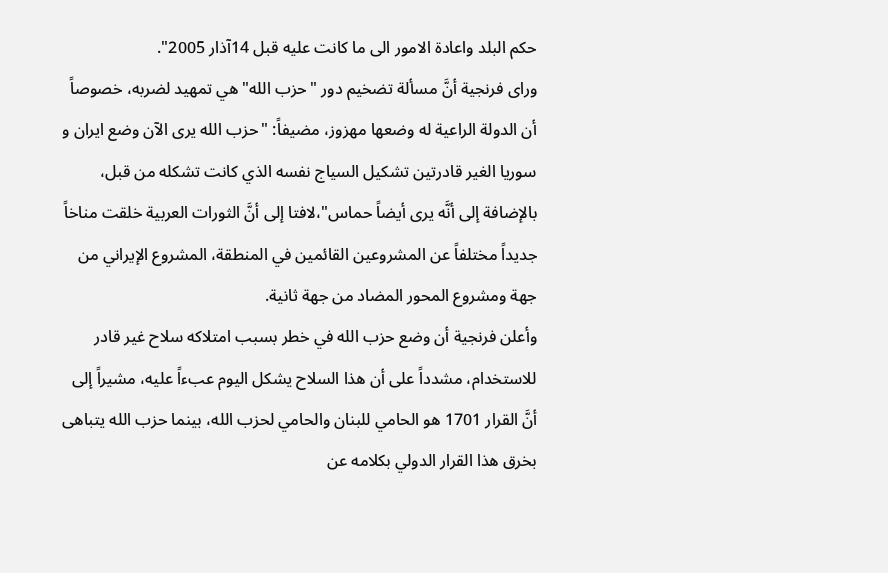حكم البلد واعادة الامور الى ما كانت عليه قبل 14آذار 2005".
وراى فرنجية أنَّ مسألة تضخيم دور "حزب الله" هي تمهيد لضربه، خصوصاً أن الدولة الراعية له وضعها مهزوز، مضيفاً: "حزب الله يرى الآن وضع ايران و سوريا الغير قادرتين تشكيل السياج نفسه الذي كانت تشكله من قبل، بالإضافة إلى أنَّه يرى أيضاً حماس"،لافتا إلى أنَّ الثورات العربية خلقت مناخاً جديداً مختلفاً عن المشروعين القائمين في المنطقة، المشروع الإيراني من جهة ومشروع المحور المضاد من جهة ثانية.
وأعلن فرنجية أن وضع حزب الله في خطر بسبب امتلاكه سلاح غير قادر للاستخدام، مشدداً على أن هذا السلاح يشكل اليوم عبءاً عليه، مشيراً إلى أنَّ القرار 1701 هو الحامي للبنان والحامي لحزب الله، بينما حزب الله يتباهى بخرق هذا القرار الدولي بكلامه عن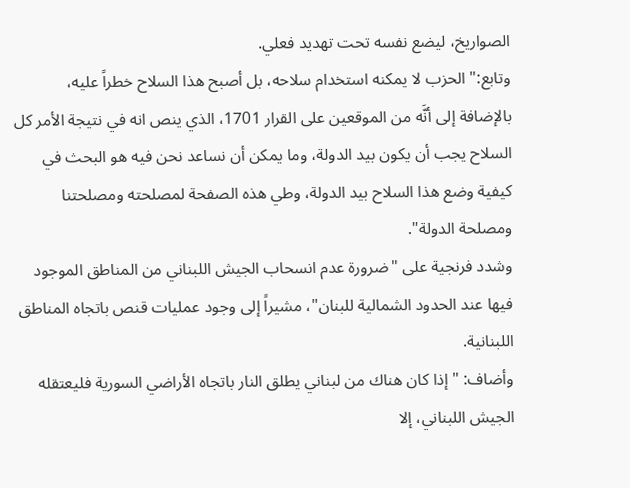الصواريخ، ليضع نفسه تحت تهديد فعلي.
وتابع:" الحزب لا يمكنه استخدام سلاحه، بل أصبح هذا السلاح خطراً عليه، بالإضافة إلى أنَّه من الموقعين على القرار 1701، الذي ينص انه في نتيجة الأمر كل السلاح يجب أن يكون بيد الدولة، وما يمكن أن نساعد نحن فيه هو البحث في كيفية وضع هذا السلاح بيد الدولة، وطي هذه الصفحة لمصلحته ومصلحتنا ومصلحة الدولة".
وشدد فرنجية على "ضرورة عدم انسحاب الجيش اللبناني من المناطق الموجود فيها عند الحدود الشمالية للبنان"، مشيراً إلى وجود عمليات قنص باتجاه المناطق اللبنانية.
وأضاف: "إذا كان هناك من لبناني يطلق النار باتجاه الأراضي السورية فليعتقله الجيش اللبناني، إلا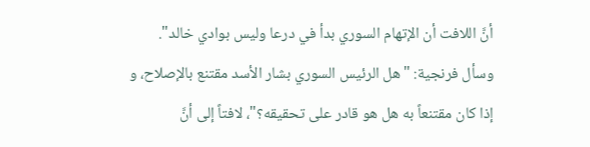أنَّ اللافت أن الإتهام السوري بدأ في درعا وليس بوادي خالد".
وسأل فرنجية: "هل الرئيس السوري بشار الأسد مقتنع بالإصلاح، و إذا كان مقتنعاً به هل هو قادر على تحقيقه؟"، لافتاً إلى أنَّ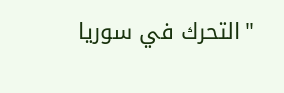"التحرك في سوريا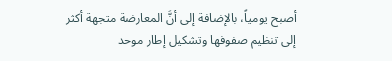أصبح يومياً، بالإضافة إلى أنَّ المعارضة متجهة أكثر إلى تنظيم صفوفها وتشكيل إطار موحد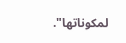لمكوناتها".